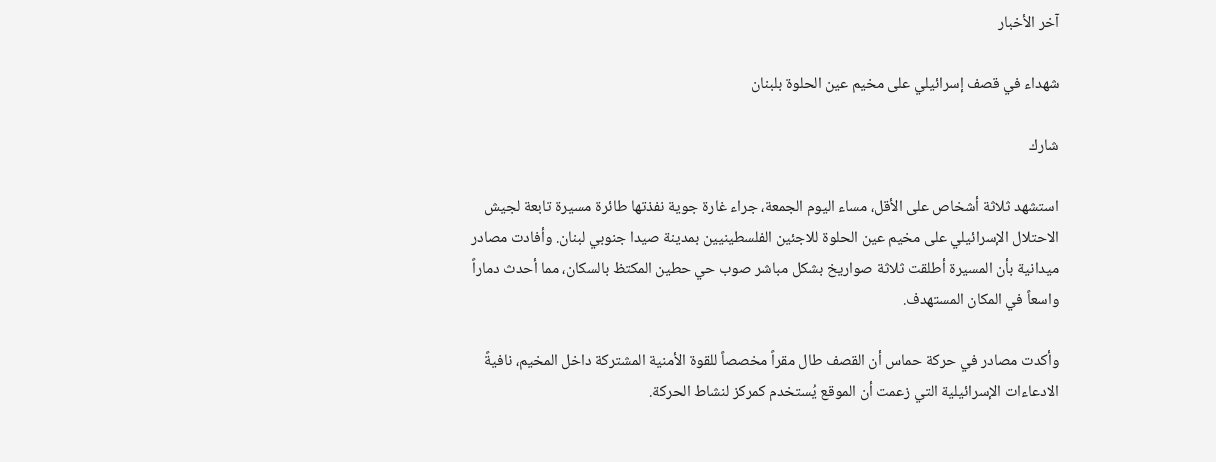آخر الأخبار

شهداء في قصف إسرائيلي على مخيم عين الحلوة بلبنان

شارك

استشهد ثلاثة أشخاص على الأقل، مساء اليوم الجمعة، جراء غارة جوية نفذتها طائرة مسيرة تابعة لجيش الاحتلال الإسرائيلي على مخيم عين الحلوة للاجئين الفلسطينيين بمدينة صيدا جنوبي لبنان. وأفادت مصادر ميدانية بأن المسيرة أطلقت ثلاثة صواريخ بشكل مباشر صوب حي حطين المكتظ بالسكان، مما أحدث دماراً واسعاً في المكان المستهدف.

وأكدت مصادر في حركة حماس أن القصف طال مقراً مخصصاً للقوة الأمنية المشتركة داخل المخيم، نافيةً الادعاءات الإسرائيلية التي زعمت أن الموقع يُستخدم كمركز لنشاط الحركة.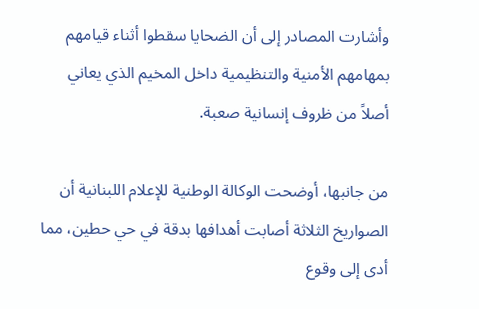وأشارت المصادر إلى أن الضحايا سقطوا أثناء قيامهم بمهامهم الأمنية والتنظيمية داخل المخيم الذي يعاني أصلاً من ظروف إنسانية صعبة.

من جانبها، أوضحت الوكالة الوطنية للإعلام اللبنانية أن الصواريخ الثلاثة أصابت أهدافها بدقة في حي حطين، مما أدى إلى وقوع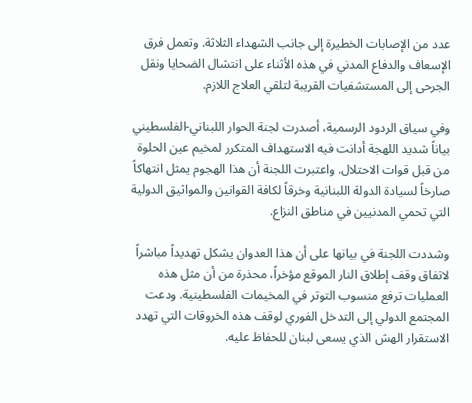عدد من الإصابات الخطيرة إلى جانب الشهداء الثلاثة. وتعمل فرق الإسعاف والدفاع المدني في هذه الأثناء على انتشال الضحايا ونقل الجرحى إلى المستشفيات القريبة لتلقي العلاج اللازم.

وفي سياق الردود الرسمية، أصدرت لجنة الحوار اللبناني-الفلسطيني بياناً شديد اللهجة أدانت فيه الاستهداف المتكرر لمخيم عين الحلوة من قبل قوات الاحتلال. واعتبرت اللجنة أن هذا الهجوم يمثل انتهاكاً صارخاً لسيادة الدولة اللبنانية وخرقاً لكافة القوانين والمواثيق الدولية التي تحمي المدنيين في مناطق النزاع.

وشددت اللجنة في بيانها على أن هذا العدوان يشكل تهديداً مباشراً لاتفاق وقف إطلاق النار الموقع مؤخراً، محذرة من أن مثل هذه العمليات ترفع منسوب التوتر في المخيمات الفلسطينية. ودعت المجتمع الدولي إلى التدخل الفوري لوقف هذه الخروقات التي تهدد الاستقرار الهش الذي يسعى لبنان للحفاظ عليه.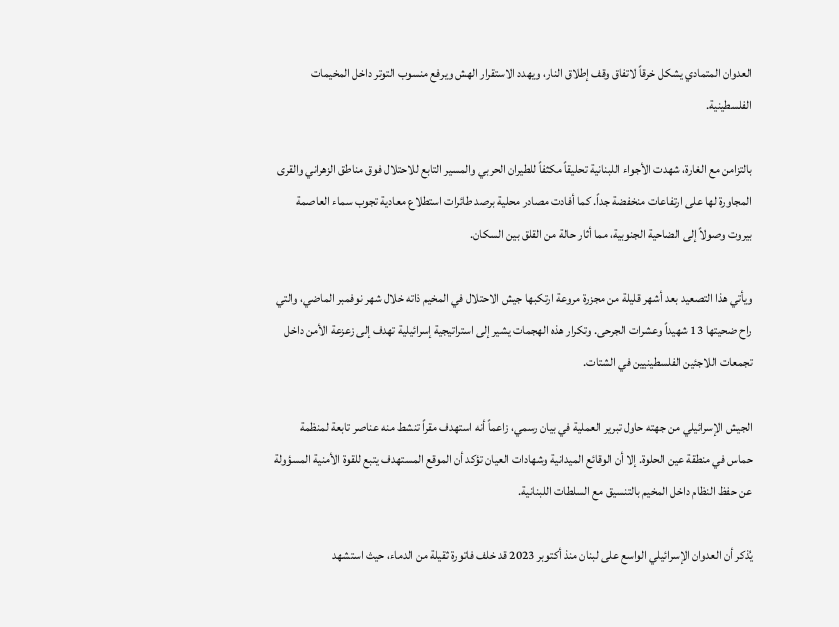العدوان المتمادي يشكل خرقاً لاتفاق وقف إطلاق النار، ويهدد الاستقرار الهش ويرفع منسوب التوتر داخل المخيمات الفلسطينية.

بالتزامن مع الغارة، شهدت الأجواء اللبنانية تحليقاً مكثفاً للطيران الحربي والمسير التابع للاحتلال فوق مناطق الزهراني والقرى المجاورة لها على ارتفاعات منخفضة جداً. كما أفادت مصادر محلية برصد طائرات استطلاع معادية تجوب سماء العاصمة بيروت وصولاً إلى الضاحية الجنوبية، مما أثار حالة من القلق بين السكان.

ويأتي هذا التصعيد بعد أشهر قليلة من مجزرة مروعة ارتكبها جيش الاحتلال في المخيم ذاته خلال شهر نوفمبر الماضي، والتي راح ضحيتها 13 شهيداً وعشرات الجرحى. وتكرار هذه الهجمات يشير إلى استراتيجية إسرائيلية تهدف إلى زعزعة الأمن داخل تجمعات اللاجئين الفلسطينيين في الشتات.

الجيش الإسرائيلي من جهته حاول تبرير العملية في بيان رسمي، زاعماً أنه استهدف مقراً تنشط منه عناصر تابعة لمنظمة حماس في منطقة عين الحلوة. إلا أن الوقائع الميدانية وشهادات العيان تؤكد أن الموقع المستهدف يتبع للقوة الأمنية المسؤولة عن حفظ النظام داخل المخيم بالتنسيق مع السلطات اللبنانية.

يُذكر أن العدوان الإسرائيلي الواسع على لبنان منذ أكتوبر 2023 قد خلف فاتورة ثقيلة من الدماء، حيث استشهد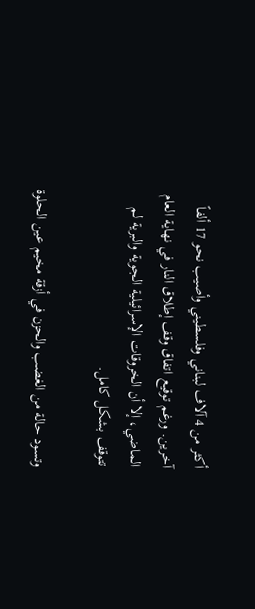أكثر من 4 آلاف لبناني وفلسطيني وأصيب نحو 17 ألفاً آخرين. ورغم توقيع اتفاق وقف إطلاق النار في نهاية العام الماضي، إلا أن الخروقات الإسرائيلية الجوية والبرية لم تتوقف بشكل كامل.

وتسود حالة من الغضب والحزن في أزقة مخيم عين الحلوة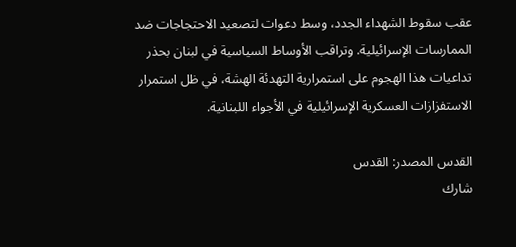عقب سقوط الشهداء الجدد، وسط دعوات لتصعيد الاحتجاجات ضد الممارسات الإسرائيلية. وتراقب الأوساط السياسية في لبنان بحذر تداعيات هذا الهجوم على استمرارية التهدئة الهشة، في ظل استمرار الاستفزازات العسكرية الإسرائيلية في الأجواء اللبنانية.

القدس المصدر: القدس
شارك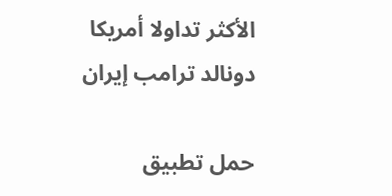الأكثر تداولا أمريكا دونالد ترامب إيران

حمل تطبيق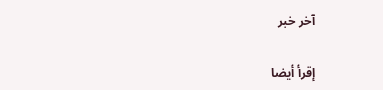آخر خبر

إقرأ أيضا